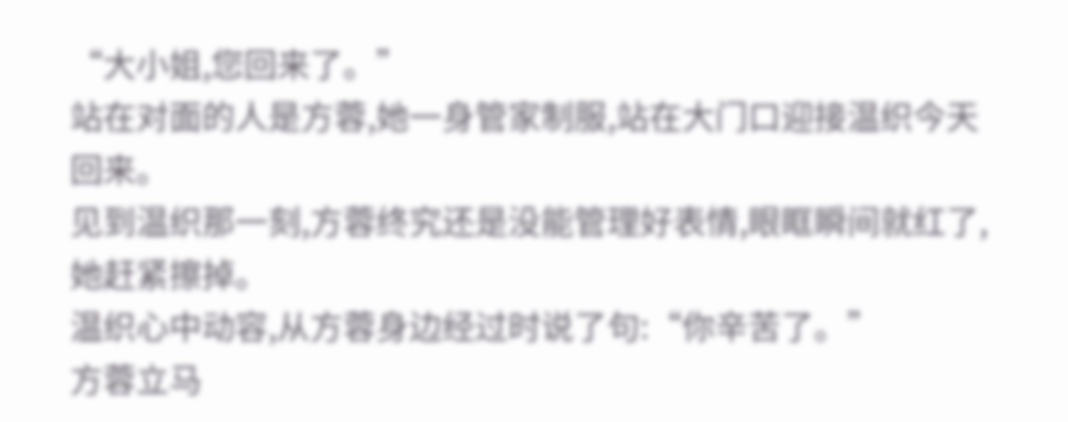“大小姐,您回来了。”
站在对面的人是方蓉,她一身管家制服,站在大门口迎接温织今天回来。
见到温织那一刻,方蓉终究还是没能管理好表情,眼眶瞬间就红了,她赶紧擦掉。
温织心中动容,从方蓉身边经过时说了句:“你辛苦了。”
方蓉立马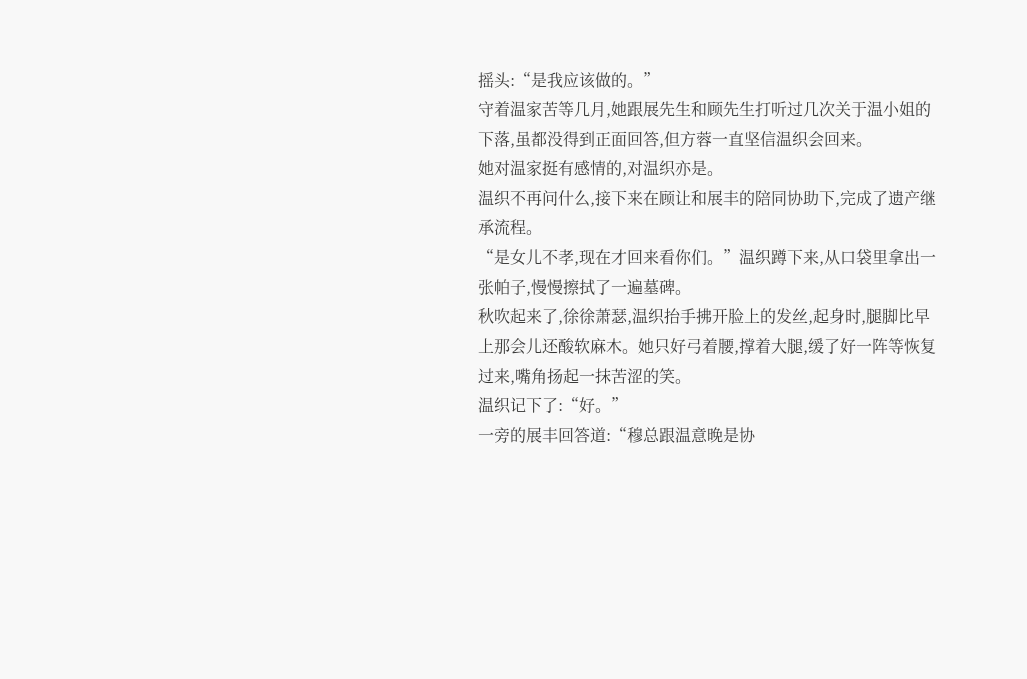摇头:“是我应该做的。”
守着温家苦等几月,她跟展先生和顾先生打听过几次关于温小姐的下落,虽都没得到正面回答,但方蓉一直坚信温织会回来。
她对温家挺有感情的,对温织亦是。
温织不再问什么,接下来在顾让和展丰的陪同协助下,完成了遗产继承流程。
“是女儿不孝,现在才回来看你们。”温织蹲下来,从口袋里拿出一张帕子,慢慢擦拭了一遍墓碑。
秋吹起来了,徐徐萧瑟,温织抬手拂开脸上的发丝,起身时,腿脚比早上那会儿还酸软麻木。她只好弓着腰,撑着大腿,缓了好一阵等恢复过来,嘴角扬起一抹苦涩的笑。
温织记下了:“好。”
一旁的展丰回答道:“穆总跟温意晚是协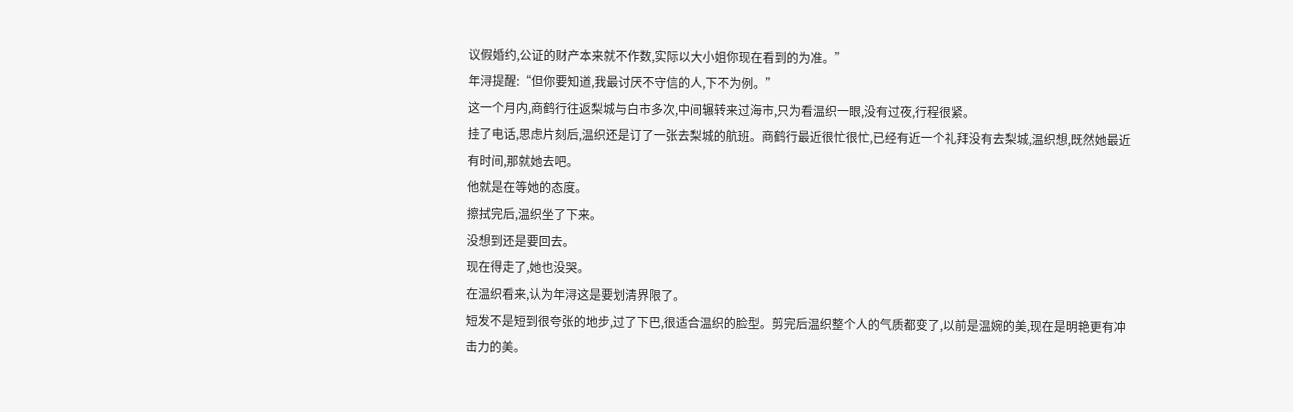议假婚约,公证的财产本来就不作数,实际以大小姐你现在看到的为准。”
年浔提醒:“但你要知道,我最讨厌不守信的人,下不为例。”
这一个月内,商鹤行往返梨城与白市多次,中间辗转来过海市,只为看温织一眼,没有过夜,行程很紧。
挂了电话,思虑片刻后,温织还是订了一张去梨城的航班。商鹤行最近很忙很忙,已经有近一个礼拜没有去梨城,温织想,既然她最近有时间,那就她去吧。
他就是在等她的态度。
擦拭完后,温织坐了下来。
没想到还是要回去。
现在得走了,她也没哭。
在温织看来,认为年浔这是要划清界限了。
短发不是短到很夸张的地步,过了下巴,很适合温织的脸型。剪完后温织整个人的气质都变了,以前是温婉的美,现在是明艳更有冲击力的美。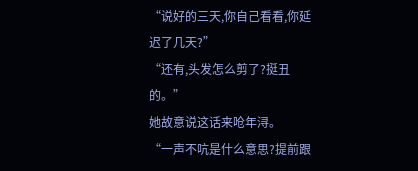“说好的三天,你自己看看,你延迟了几天?”
“还有,头发怎么剪了?挺丑的。”
她故意说这话来呛年浔。
“一声不吭是什么意思?提前跟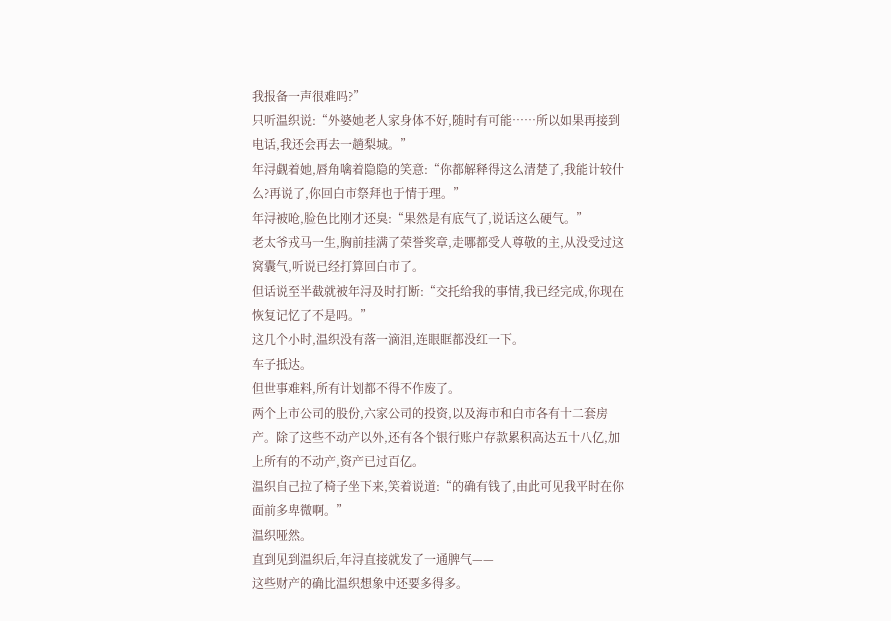我报备一声很难吗?”
只听温织说:“外婆她老人家身体不好,随时有可能……所以如果再接到电话,我还会再去一趟梨城。”
年浔觑着她,唇角噙着隐隐的笑意:“你都解释得这么清楚了,我能计较什么?再说了,你回白市祭拜也于情于理。”
年浔被呛,脸色比刚才还臭:“果然是有底气了,说话这么硬气。”
老太爷戎马一生,胸前挂满了荣誉奖章,走哪都受人尊敬的主,从没受过这窝囊气,听说已经打算回白市了。
但话说至半截就被年浔及时打断:“交托给我的事情,我已经完成,你现在恢复记忆了不是吗。”
这几个小时,温织没有落一滴泪,连眼眶都没红一下。
车子抵达。
但世事难料,所有计划都不得不作废了。
两个上市公司的股份,六家公司的投资,以及海市和白市各有十二套房产。除了这些不动产以外,还有各个银行账户存款累积高达五十八亿,加上所有的不动产,资产已过百亿。
温织自己拉了椅子坐下来,笑着说道:“的确有钱了,由此可见我平时在你面前多卑微啊。”
温织哑然。
直到见到温织后,年浔直接就发了一通脾气——
这些财产的确比温织想象中还要多得多。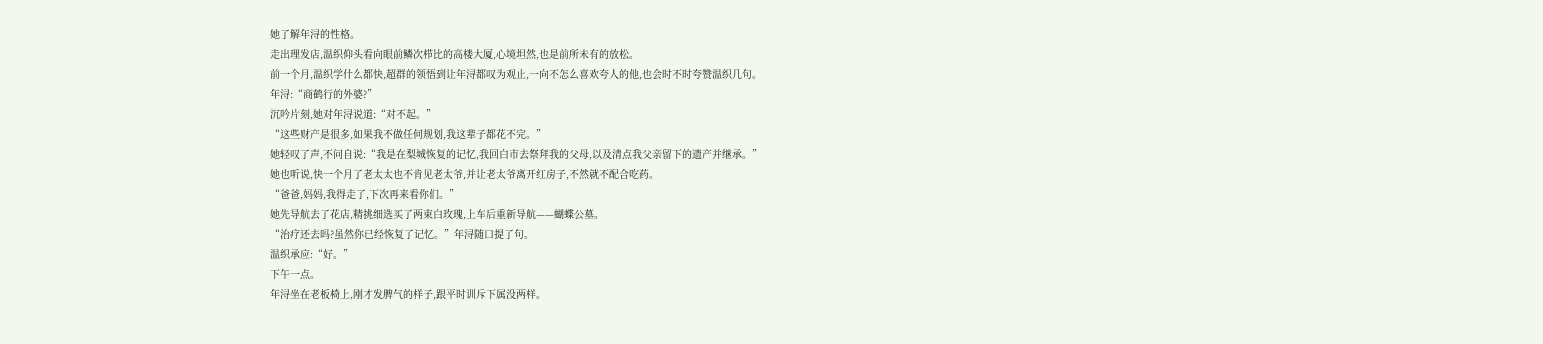她了解年浔的性格。
走出理发店,温织仰头看向眼前鳞次栉比的高楼大厦,心境坦然,也是前所未有的放松。
前一个月,温织学什么都快,超群的领悟到让年浔都叹为观止,一向不怎么喜欢夸人的他,也会时不时夸赞温织几句。
年浔:“商鹤行的外婆?”
沉吟片刻,她对年浔说道:“对不起。”
“这些财产是很多,如果我不做任何规划,我这辈子都花不完。”
她轻叹了声,不问自说:“我是在梨城恢复的记忆,我回白市去祭拜我的父母,以及清点我父亲留下的遗产并继承。”
她也听说,快一个月了老太太也不肯见老太爷,并让老太爷离开红房子,不然就不配合吃药。
“爸爸,妈妈,我得走了,下次再来看你们。”
她先导航去了花店,精挑细选买了两束白玫瑰,上车后重新导航——蝴蝶公墓。
“治疗还去吗?虽然你已经恢复了记忆。”年浔随口提了句。
温织承应:“好。”
下午一点。
年浔坐在老板椅上,刚才发脾气的样子,跟平时训斥下属没两样。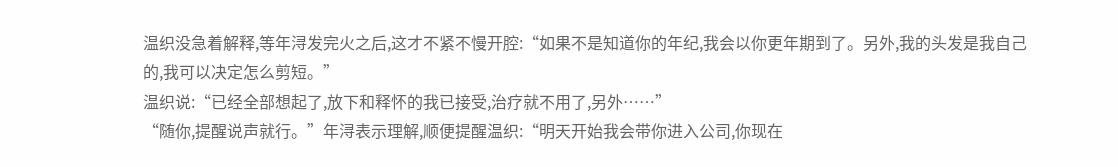温织没急着解释,等年浔发完火之后,这才不紧不慢开腔:“如果不是知道你的年纪,我会以你更年期到了。另外,我的头发是我自己的,我可以决定怎么剪短。”
温织说:“已经全部想起了,放下和释怀的我已接受,治疗就不用了,另外……”
“随你,提醒说声就行。”年浔表示理解,顺便提醒温织:“明天开始我会带你进入公司,你现在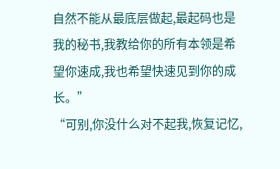自然不能从最底层做起,最起码也是我的秘书,我教给你的所有本领是希望你速成,我也希望快速见到你的成长。”
“可别,你没什么对不起我,恢复记忆,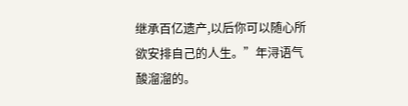继承百亿遗产,以后你可以随心所欲安排自己的人生。”年浔语气酸溜溜的。